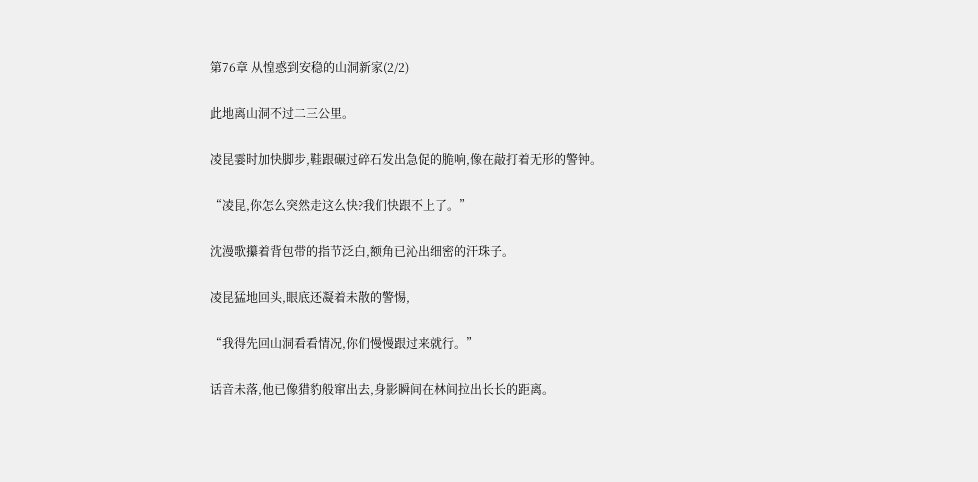第76章 从惶惑到安稳的山洞新家(2/2)

此地离山洞不过二三公里。

凌昆霎时加快脚步,鞋跟碾过碎石发出急促的脆响,像在敲打着无形的警钟。

“凌昆,你怎么突然走这么快?我们快跟不上了。”

沈漫歌攥着背包带的指节泛白,额角已沁出细密的汗珠子。

凌昆猛地回头,眼底还凝着未散的警惕,

“我得先回山洞看看情况,你们慢慢跟过来就行。”

话音未落,他已像猎豹般窜出去,身影瞬间在林间拉出长长的距离。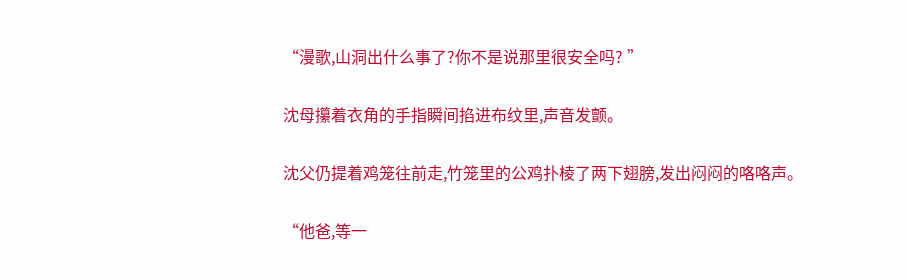“漫歌,山洞出什么事了?你不是说那里很安全吗? ”

沈母攥着衣角的手指瞬间掐进布纹里,声音发颤。

沈父仍提着鸡笼往前走,竹笼里的公鸡扑棱了两下翅膀,发出闷闷的咯咯声。

“他爸,等一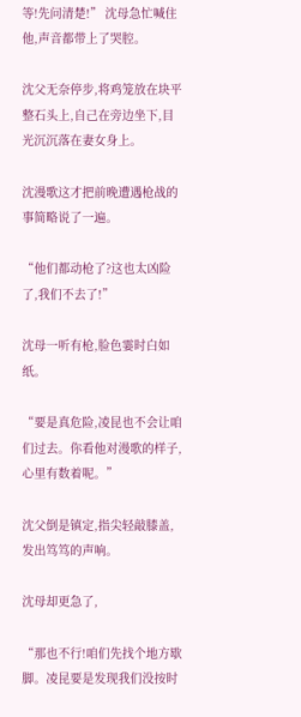等!先问清楚!” 沈母急忙喊住他,声音都带上了哭腔。

沈父无奈停步,将鸡笼放在块平整石头上,自己在旁边坐下,目光沉沉落在妻女身上。

沈漫歌这才把前晚遭遇枪战的事简略说了一遍。

“他们都动枪了?这也太凶险了,我们不去了!”

沈母一听有枪,脸色霎时白如纸。

“要是真危险,凌昆也不会让咱们过去。你看他对漫歌的样子,心里有数着呢。”

沈父倒是镇定,指尖轻敲膝盖,发出笃笃的声响。

沈母却更急了,

“那也不行!咱们先找个地方歇脚。凌昆要是发现我们没按时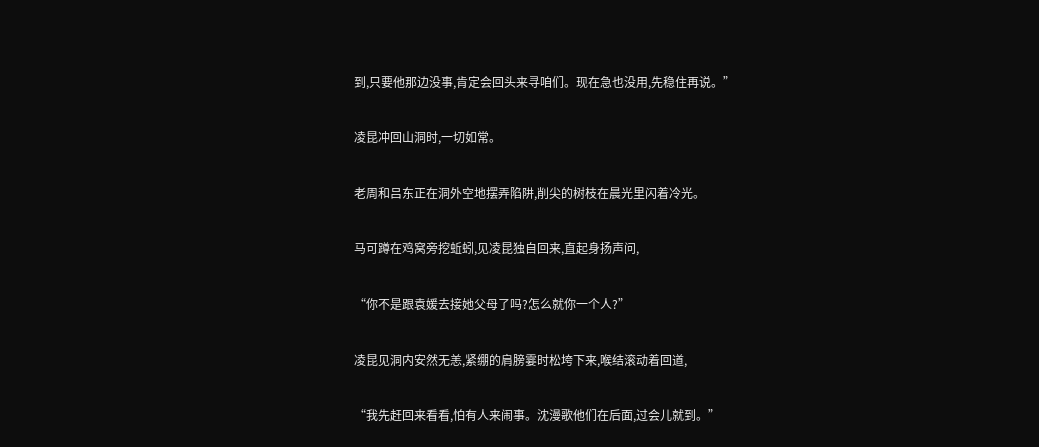到,只要他那边没事,肯定会回头来寻咱们。现在急也没用,先稳住再说。”

凌昆冲回山洞时,一切如常。

老周和吕东正在洞外空地摆弄陷阱,削尖的树枝在晨光里闪着冷光。

马可蹲在鸡窝旁挖蚯蚓,见凌昆独自回来,直起身扬声问,

“你不是跟袁媛去接她父母了吗?怎么就你一个人?”

凌昆见洞内安然无恙,紧绷的肩膀霎时松垮下来,喉结滚动着回道,

“我先赶回来看看,怕有人来闹事。沈漫歌他们在后面,过会儿就到。”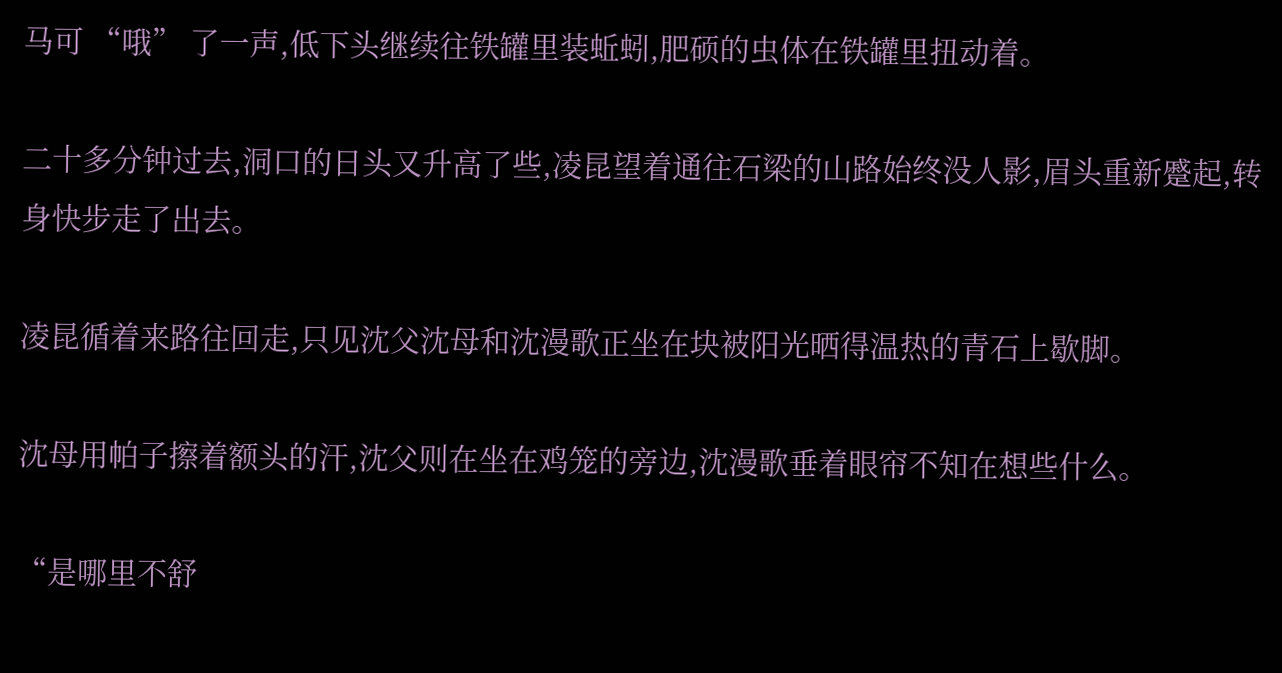马可 “哦” 了一声,低下头继续往铁罐里装蚯蚓,肥硕的虫体在铁罐里扭动着。

二十多分钟过去,洞口的日头又升高了些,凌昆望着通往石梁的山路始终没人影,眉头重新蹙起,转身快步走了出去。

凌昆循着来路往回走,只见沈父沈母和沈漫歌正坐在块被阳光晒得温热的青石上歇脚。

沈母用帕子擦着额头的汗,沈父则在坐在鸡笼的旁边,沈漫歌垂着眼帘不知在想些什么。

“是哪里不舒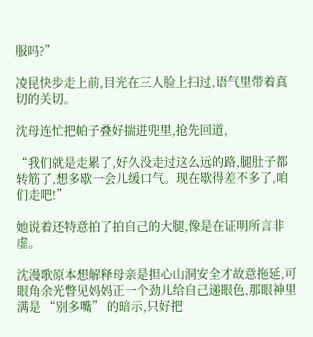服吗?”

凌昆快步走上前,目光在三人脸上扫过,语气里带着真切的关切。

沈母连忙把帕子叠好揣进兜里,抢先回道,

“我们就是走累了,好久没走过这么远的路,腿肚子都转筋了,想多歇一会儿缓口气。现在歇得差不多了,咱们走吧!”

她说着还特意拍了拍自己的大腿,像是在证明所言非虚。

沈漫歌原本想解释母亲是担心山洞安全才故意拖延,可眼角余光瞥见妈妈正一个劲儿给自己递眼色,那眼神里满是 “别多嘴” 的暗示,只好把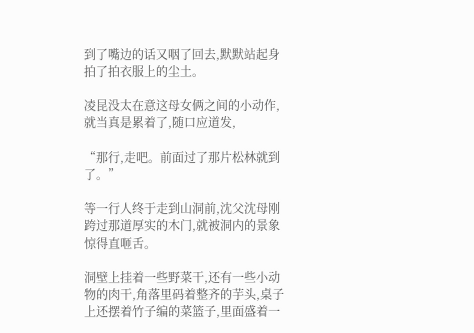到了嘴边的话又咽了回去,默默站起身拍了拍衣服上的尘土。

凌昆没太在意这母女俩之间的小动作,就当真是累着了,随口应道发,

“那行,走吧。前面过了那片松林就到了。”

等一行人终于走到山洞前,沈父沈母刚跨过那道厚实的木门,就被洞内的景象惊得直咂舌。

洞壁上挂着一些野菜干,还有一些小动物的肉干,角落里码着整齐的芋头,桌子上还摆着竹子编的菜篮子,里面盛着一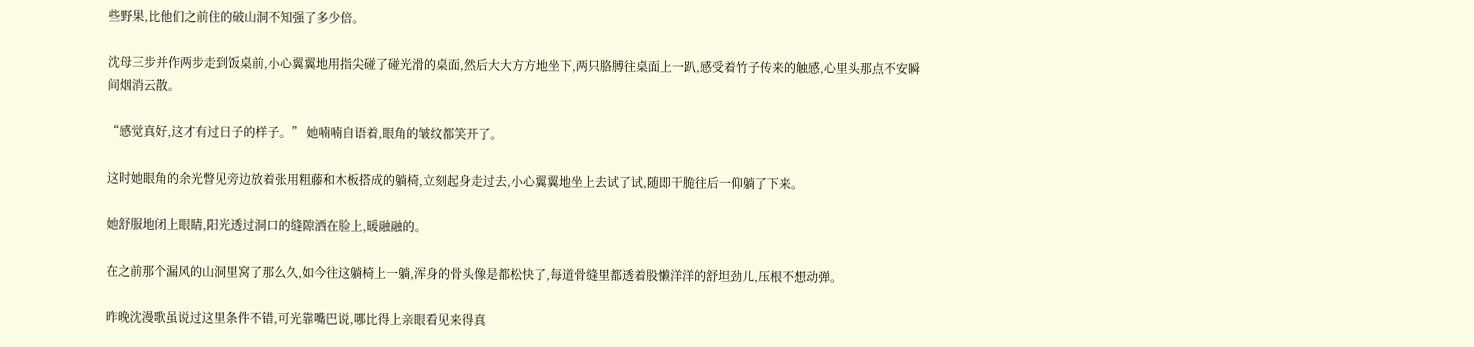些野果,比他们之前住的破山洞不知强了多少倍。

沈母三步并作两步走到饭桌前,小心翼翼地用指尖碰了碰光滑的桌面,然后大大方方地坐下,两只胳膊往桌面上一趴,感受着竹子传来的触感,心里头那点不安瞬间烟消云散。

“感觉真好,这才有过日子的样子。” 她喃喃自语着,眼角的皱纹都笑开了。

这时她眼角的余光瞥见旁边放着张用粗藤和木板搭成的躺椅,立刻起身走过去,小心翼翼地坐上去试了试,随即干脆往后一仰躺了下来。

她舒服地闭上眼睛,阳光透过洞口的缝隙洒在脸上,暖融融的。

在之前那个漏风的山洞里窝了那么久,如今往这躺椅上一躺,浑身的骨头像是都松快了,每道骨缝里都透着股懒洋洋的舒坦劲儿,压根不想动弹。

昨晚沈漫歌虽说过这里条件不错,可光靠嘴巴说,哪比得上亲眼看见来得真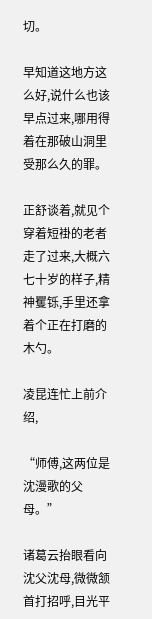切。

早知道这地方这么好,说什么也该早点过来,哪用得着在那破山洞里受那么久的罪。

正舒谈着,就见个穿着短褂的老者走了过来,大概六七十岁的样子,精神矍铄,手里还拿着个正在打磨的木勺。

凌昆连忙上前介绍,

“师傅,这两位是沈漫歌的父母。”

诸葛云抬眼看向沈父沈母,微微颔首打招呼,目光平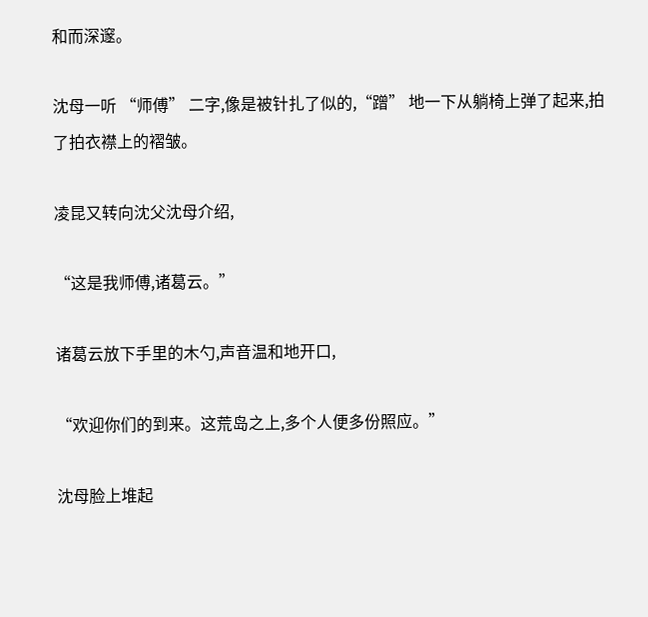和而深邃。

沈母一听 “师傅” 二字,像是被针扎了似的,“蹭” 地一下从躺椅上弹了起来,拍了拍衣襟上的褶皱。

凌昆又转向沈父沈母介绍,

“这是我师傅,诸葛云。”

诸葛云放下手里的木勺,声音温和地开口,

“欢迎你们的到来。这荒岛之上,多个人便多份照应。”

沈母脸上堆起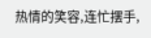热情的笑容,连忙摆手,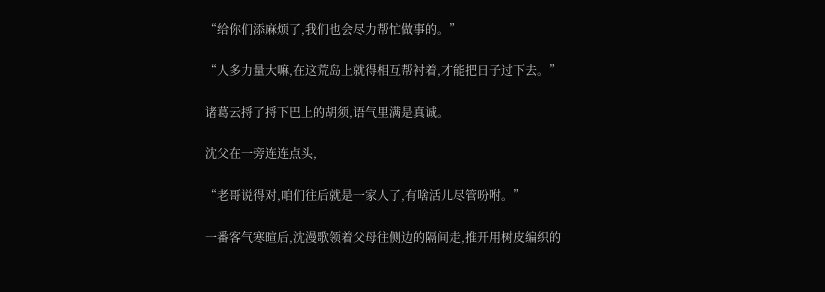“给你们添麻烦了,我们也会尽力帮忙做事的。”

“人多力量大嘛,在这荒岛上就得相互帮衬着,才能把日子过下去。”

诸葛云捋了捋下巴上的胡须,语气里满是真诚。

沈父在一旁连连点头,

“老哥说得对,咱们往后就是一家人了,有啥活儿尽管吩咐。”

一番客气寒暄后,沈漫歌领着父母往侧边的隔间走,推开用树皮编织的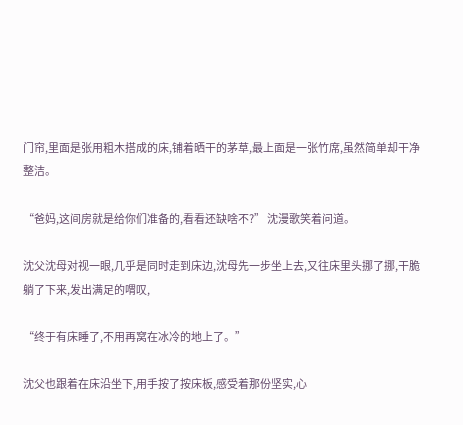门帘,里面是张用粗木搭成的床,铺着晒干的茅草,最上面是一张竹席,虽然简单却干净整洁。

“爸妈,这间房就是给你们准备的,看看还缺啥不?” 沈漫歌笑着问道。

沈父沈母对视一眼,几乎是同时走到床边,沈母先一步坐上去,又往床里头挪了挪,干脆躺了下来,发出满足的喟叹,

“终于有床睡了,不用再窝在冰冷的地上了。”

沈父也跟着在床沿坐下,用手按了按床板,感受着那份坚实,心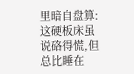里暗自盘算:这硬板床虽说硌得慌,但总比睡在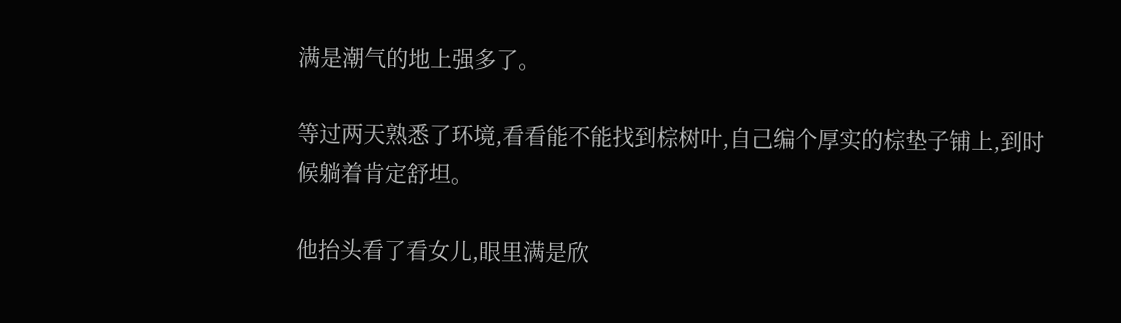满是潮气的地上强多了。

等过两天熟悉了环境,看看能不能找到棕树叶,自己编个厚实的棕垫子铺上,到时候躺着肯定舒坦。

他抬头看了看女儿,眼里满是欣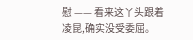慰 —— 看来这丫头跟着凌昆,确实没受委屈。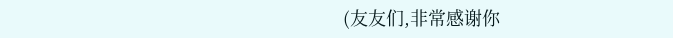(友友们,非常感谢你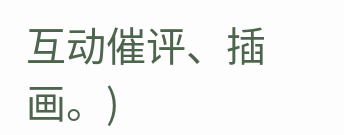互动催评、插画。)